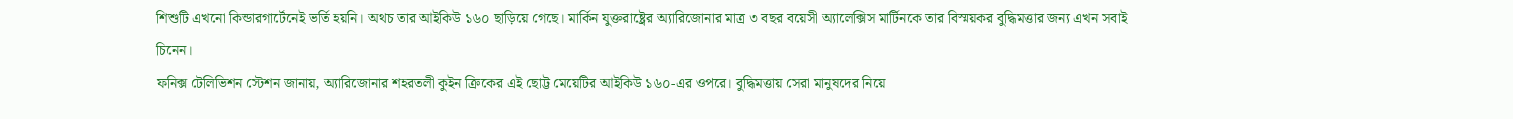শিশুটি এখনো কিন্ডারগার্টেনেই ভর্তি হয়নি। অথচ তার আইকিউ ১৬০ ছাড়িয়ে গেছে। মার্কিন যুক্তরাষ্ট্রের অ্যারিজোনার মাত্র ৩ বছর বয়েসী অ্যালেক্সিস মার্টিনকে তার বিস্ময়কর বুদ্ধিমত্তার জন্য এখন সবাই চিনেন।
ফনিক্স টেলিভিশন স্টেশন জানায়, অ্যারিজোনার শহরতলী কুইন ক্রিকের এই ছোট্ট মেয়েটির আইকিউ ১৬০-এর ওপরে। বুদ্ধিমত্তায় সেরা মানুষদের নিয়ে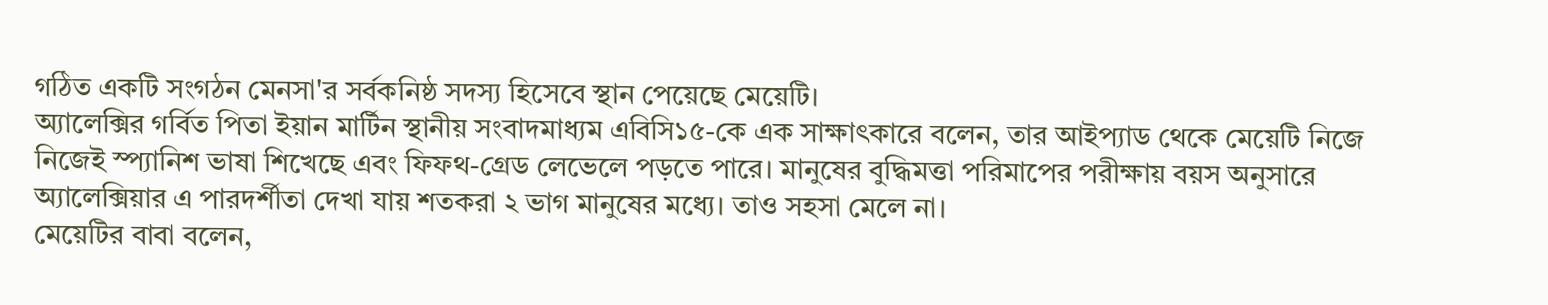গঠিত একটি সংগঠন মেনসা'র সর্বকনিষ্ঠ সদস্য হিসেবে স্থান পেয়েছে মেয়েটি।
অ্যালেক্সির গর্বিত পিতা ইয়ান মার্টিন স্থানীয় সংবাদমাধ্যম এবিসি১৫-কে এক সাক্ষাৎকারে বলেন, তার আইপ্যাড থেকে মেয়েটি নিজে নিজেই স্প্যানিশ ভাষা শিখেছে এবং ফিফথ-গ্রেড লেভেলে পড়তে পারে। মানুষের বুদ্ধিমত্তা পরিমাপের পরীক্ষায় বয়স অনুসারে অ্যালেক্সিয়ার এ পারদর্শীতা দেখা যায় শতকরা ২ ভাগ মানুষের মধ্যে। তাও সহসা মেলে না।
মেয়েটির বাবা বলেন,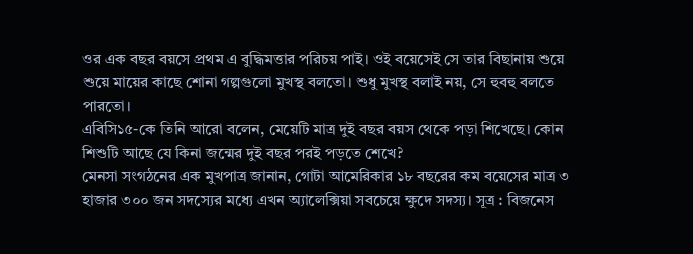ওর এক বছর বয়সে প্রথম এ বুদ্ধিমত্তার পরিচয় পাই। ওই বয়েসেই সে তার বিছানায় শুয়ে শুয়ে মায়ের কাছে শোনা গল্পগুলো মুখস্থ বলতো। শুধু মুখস্থ বলাই নয়, সে হুবহু বলতে পারতো।
এবিসি১৫-কে তিনি আরো বলেন, মেয়েটি মাত্র দুই বছর বয়স থেকে পড়া শিখেছে। কোন শিশুটি আছে যে কিনা জন্মের দুই বছর পরই পড়তে শেখে?
মেনসা সংগঠনের এক মুখপাত্র জানান, গোটা আমেরিকার ১৮ বছরের কম বয়েসের মাত্র ৩ হাজার ৩০০ জন সদস্যের মধ্যে এখন অ্যালেক্সিয়া সবচেয়ে ক্ষুদে সদস্য। সূত্র : বিজনেস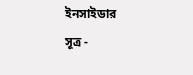ইনসাইডার
সূত্র -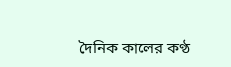দৈনিক কালের কণ্ঠ